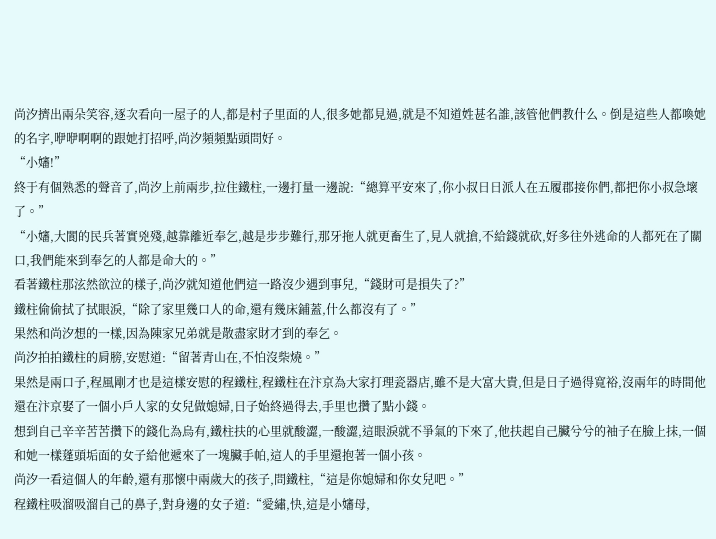尚汐擠出兩朵笑容,逐次看向一屋子的人,都是村子里面的人,很多她都見過,就是不知道姓甚名誰,該管他們教什么。倒是這些人都喚她的名字,咿咿啊啊的跟她打招呼,尚汐頻頻點頭問好。
“小嬸!”
終于有個熟悉的聲音了,尚汐上前兩步,拉住鐵柱,一邊打量一邊說:“總算平安來了,你小叔日日派人在五履郡接你們,都把你小叔急壞了。”
“小嬸,大閬的民兵著實兇殘,越靠離近奉乞,越是步步難行,那牙拖人就更畜生了,見人就搶,不給錢就砍,好多往外逃命的人都死在了關口,我們能來到奉乞的人都是命大的。”
看著鐵柱那泫然欲泣的樣子,尚汐就知道他們這一路沒少遇到事兒,“錢財可是損失了?”
鐵柱偷偷拭了拭眼淚,“除了家里幾口人的命,還有幾床鋪蓋,什么都沒有了。”
果然和尚汐想的一樣,因為陳家兄弟就是散盡家財才到的奉乞。
尚汐拍拍鐵柱的肩膀,安慰道:“留著青山在,不怕沒柴燒。”
果然是兩口子,程風剛才也是這樣安慰的程鐵柱,程鐵柱在汴京為大家打理瓷器店,雖不是大富大貴,但是日子過得寬裕,沒兩年的時間他還在汴京娶了一個小戶人家的女兒做媳婦,日子始終過得去,手里也攢了點小錢。
想到自己辛辛苦苦攢下的錢化為烏有,鐵柱扶的心里就酸澀,一酸澀,這眼淚就不爭氣的下來了,他扶起自己臟兮兮的袖子在臉上抹,一個和她一樣蓬頭垢面的女子給他遞來了一塊臟手帕,這人的手里還抱著一個小孩。
尚汐一看這個人的年齡,還有那懷中兩歲大的孩子,問鐵柱,“這是你媳婦和你女兒吧。”
程鐵柱吸溜吸溜自己的鼻子,對身邊的女子道:“愛繡,快,這是小嬸母,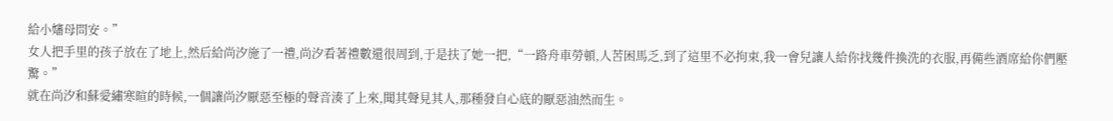給小嬸母問安。”
女人把手里的孩子放在了地上,然后給尚汐施了一禮,尚汐看著禮數還很周到,于是扶了她一把,“一路舟車勞頓,人苦困馬乏,到了這里不必拘束,我一會兒讓人給你找幾件換洗的衣服,再備些酒席給你們壓驚。”
就在尚汐和蘇愛繡寒暄的時候,一個讓尚汐厭惡至極的聲音湊了上來,聞其聲見其人,那種發自心底的厭惡油然而生。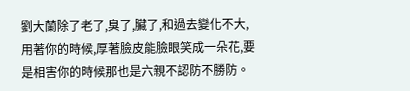劉大蘭除了老了,臭了,臟了,和過去變化不大,用著你的時候,厚著臉皮能臉眼笑成一朵花,要是相害你的時候那也是六親不認防不勝防。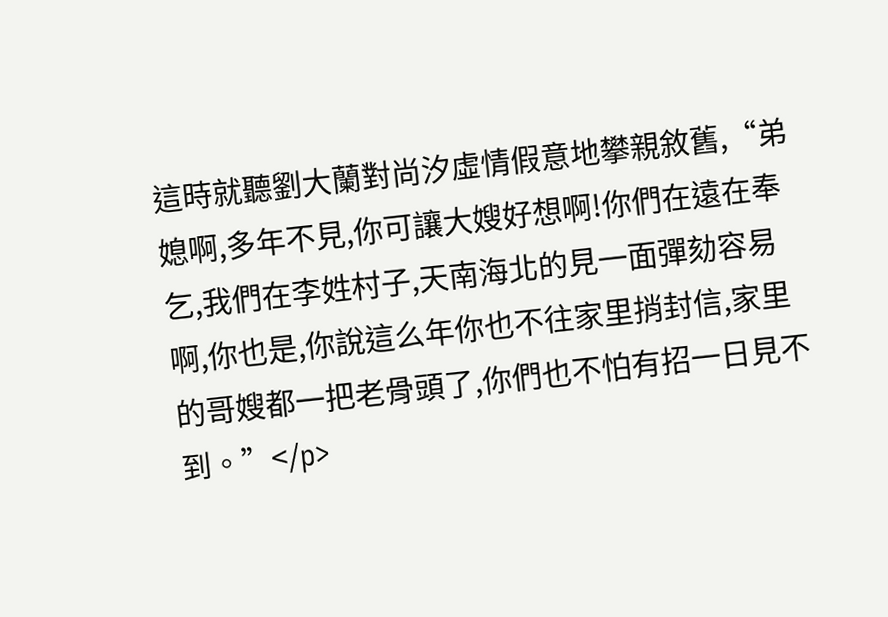這時就聽劉大蘭對尚汐虛情假意地攀親敘舊,“弟媳啊,多年不見,你可讓大嫂好想啊!你們在遠在奉乞,我們在李姓村子,天南海北的見一面彈劾容易啊,你也是,你說這么年你也不往家里捎封信,家里的哥嫂都一把老骨頭了,你們也不怕有招一日見不到。”</p>